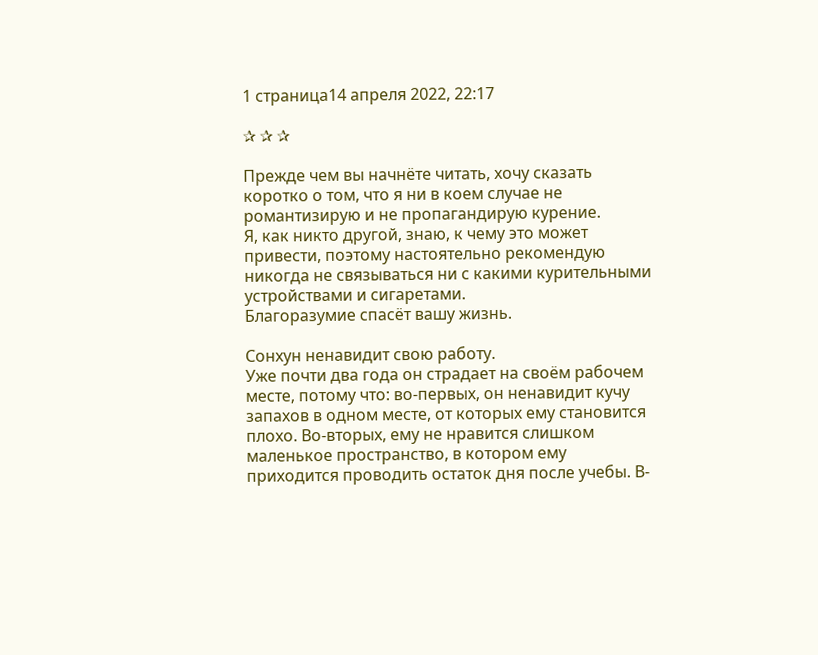1 страница14 апреля 2022, 22:17

✰ ✰ ✰

Прежде чем вы начнёте читать, хочу сказать коротко о том, что я ни в коем случае не романтизирую и не пропагандирую курение.
Я, как никто другой, знаю, к чему это может привести, поэтому настоятельно рекомендую никогда не связываться ни с какими курительными устройствами и сигаретами.
Благоразумие спасёт вашу жизнь.

Сонхун ненавидит свою работу.
Уже почти два года он страдает на своём рабочем месте, потому что: во-первых, он ненавидит кучу запахов в одном месте, от которых ему становится плохо. Во-вторых, ему не нравится слишком маленькое пространство, в котором ему приходится проводить остаток дня после учебы. В-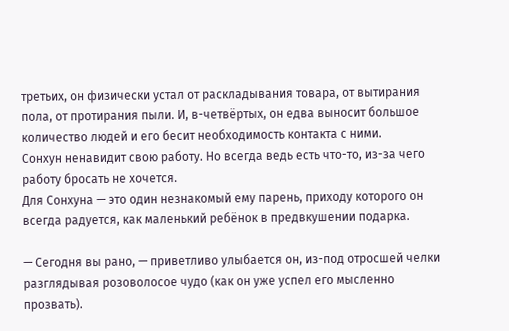третьих, он физически устал от раскладывания товара, от вытирания пола, от протирания пыли. И, в-четвёртых, он едва выносит большое количество людей и его бесит необходимость контакта с ними.
Сонхун ненавидит свою работу. Но всегда ведь есть что-то, из-за чего работу бросать не хочется.
Для Сонхуна — это один незнакомый ему парень, приходу которого он всегда радуется, как маленький ребёнок в предвкушении подарка.

— Сегодня вы рано, — приветливо улыбается он, из-под отросшей челки разглядывая розоволосое чудо (как он уже успел его мысленно прозвать).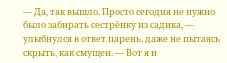— Да, так вышло. Просто сегодня не нужно было забирать сестрёнку из садика, — улыбнулся в ответ парень, даже не пытаясь скрыть, как смущен. — Вот я и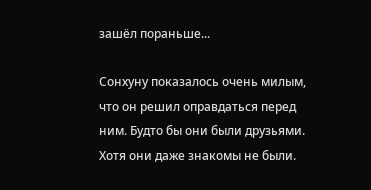зашёл пораньше...

Сонхуну показалось очень милым, что он решил оправдаться перед ним. Будто бы они были друзьями. Хотя они даже знакомы не были.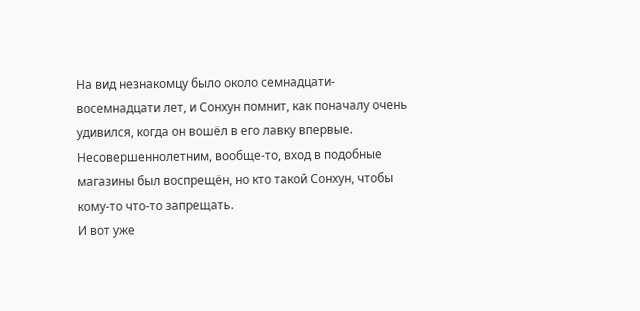На вид незнакомцу было около семнадцати-восемнадцати лет, и Сонхун помнит, как поначалу очень удивился, когда он вошёл в его лавку впервые. Несовершеннолетним, вообще-то, вход в подобные магазины был воспрещён, но кто такой Сонхун, чтобы кому-то что-то запрещать.
И вот уже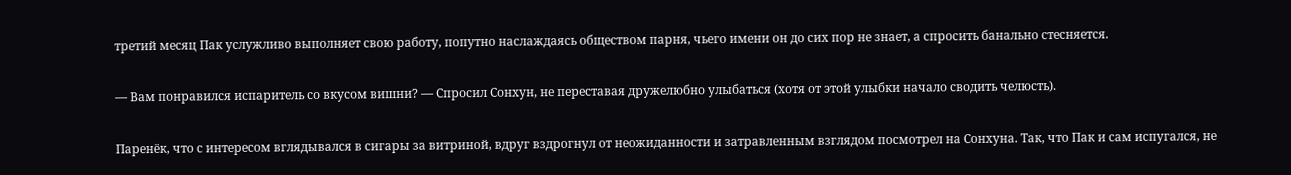третий месяц Пак услужливо выполняет свою работу, попутно наслаждаясь обществом парня, чьего имени он до сих пор не знает, а спросить банально стесняется.

— Вам понравился испаритель со вкусом вишни? — Спросил Сонхун, не переставая дружелюбно улыбаться (хотя от этой улыбки начало сводить челюсть).

Паренёк, что с интересом вглядывался в сигары за витриной, вдруг вздрогнул от неожиданности и затравленным взглядом посмотрел на Сонхуна. Так, что Пак и сам испугался, не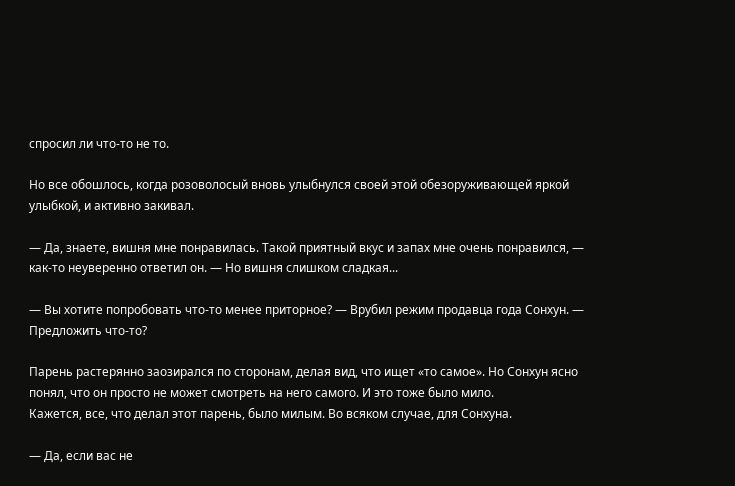спросил ли что-то не то.

Но все обошлось, когда розоволосый вновь улыбнулся своей этой обезоруживающей яркой улыбкой, и активно закивал.

— Да, знаете, вишня мне понравилась. Такой приятный вкус и запах мне очень понравился, — как-то неуверенно ответил он. — Но вишня слишком сладкая...

— Вы хотите попробовать что-то менее приторное? — Врубил режим продавца года Сонхун. — Предложить что-то?

Парень растерянно заозирался по сторонам, делая вид, что ищет «то самое». Но Сонхун ясно понял, что он просто не может смотреть на него самого. И это тоже было мило.
Кажется, все, что делал этот парень, было милым. Во всяком случае, для Сонхуна.

— Да, если вас не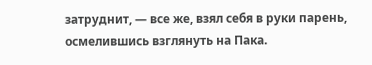затруднит, — все же, взял себя в руки парень, осмелившись взглянуть на Пака.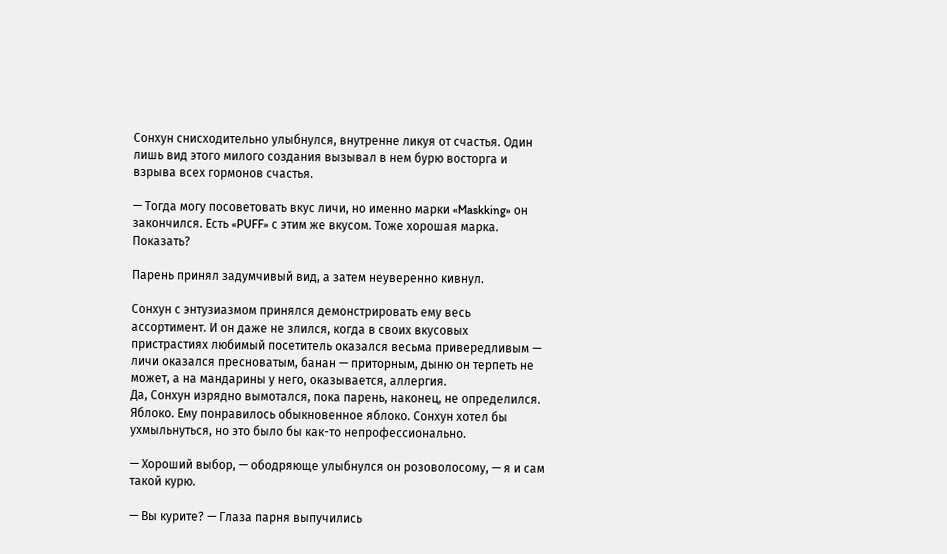Сонхун снисходительно улыбнулся, внутренне ликуя от счастья. Один лишь вид этого милого создания вызывал в нем бурю восторга и взрыва всех гормонов счастья.

— Тогда могу посоветовать вкус личи, но именно марки «Maskking» он закончился. Есть «PUFF» с этим же вкусом. Тоже хорошая марка. Показать?

Парень принял задумчивый вид, а затем неуверенно кивнул.

Сонхун с энтузиазмом принялся демонстрировать ему весь ассортимент. И он даже не злился, когда в своих вкусовых пристрастиях любимый посетитель оказался весьма привередливым — личи оказался пресноватым, банан — приторным, дыню он терпеть не может, а на мандарины у него, оказывается, аллергия.
Да, Сонхун изрядно вымотался, пока парень, наконец, не определился. Яблоко. Ему понравилось обыкновенное яблоко. Сонхун хотел бы ухмыльнуться, но это было бы как-то непрофессионально.

— Хороший выбор, — ободряюще улыбнулся он розоволосому, — я и сам такой курю.

— Вы курите? — Глаза парня выпучились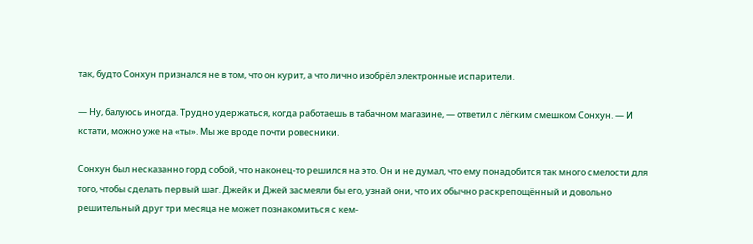так, будто Сонхун признался не в том, что он курит, а что лично изобрёл электронные испарители.

— Ну, балуюсь иногда. Трудно удержаться, когда работаешь в табачном магазине, — ответил с лёгким смешком Сонхун. — И кстати, можно уже на «ты». Мы же вроде почти ровесники.

Сонхун был несказанно горд собой, что наконец-то решился на это. Он и не думал, что ему понадобится так много смелости для того, чтобы сделать первый шаг. Джейк и Джей засмеяли бы его, узнай они, что их обычно раскрепощённый и довольно решительный друг три месяца не может познакомиться с кем-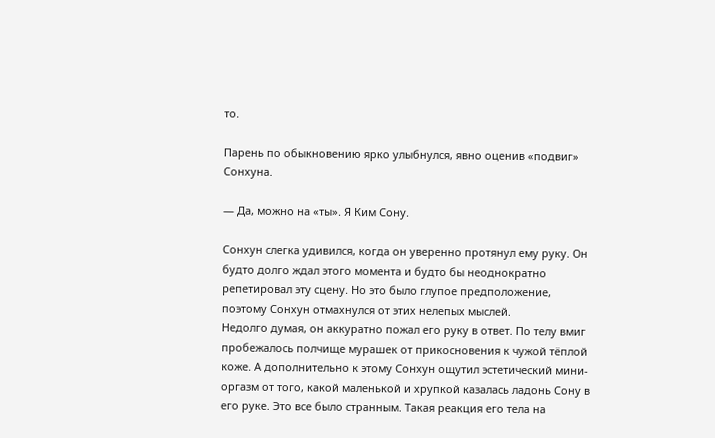то.

Парень по обыкновению ярко улыбнулся, явно оценив «подвиг» Сонхуна.

— Да, можно на «ты». Я Ким Сону.

Сонхун слегка удивился, когда он уверенно протянул ему руку. Он будто долго ждал этого момента и будто бы неоднократно репетировал эту сцену. Но это было глупое предположение, поэтому Сонхун отмахнулся от этих нелепых мыслей.
Недолго думая, он аккуратно пожал его руку в ответ. По телу вмиг пробежалось полчище мурашек от прикосновения к чужой тёплой коже. А дополнительно к этому Сонхун ощутил эстетический мини-оргазм от того, какой маленькой и хрупкой казалась ладонь Сону в его руке. Это все было странным. Такая реакция его тела на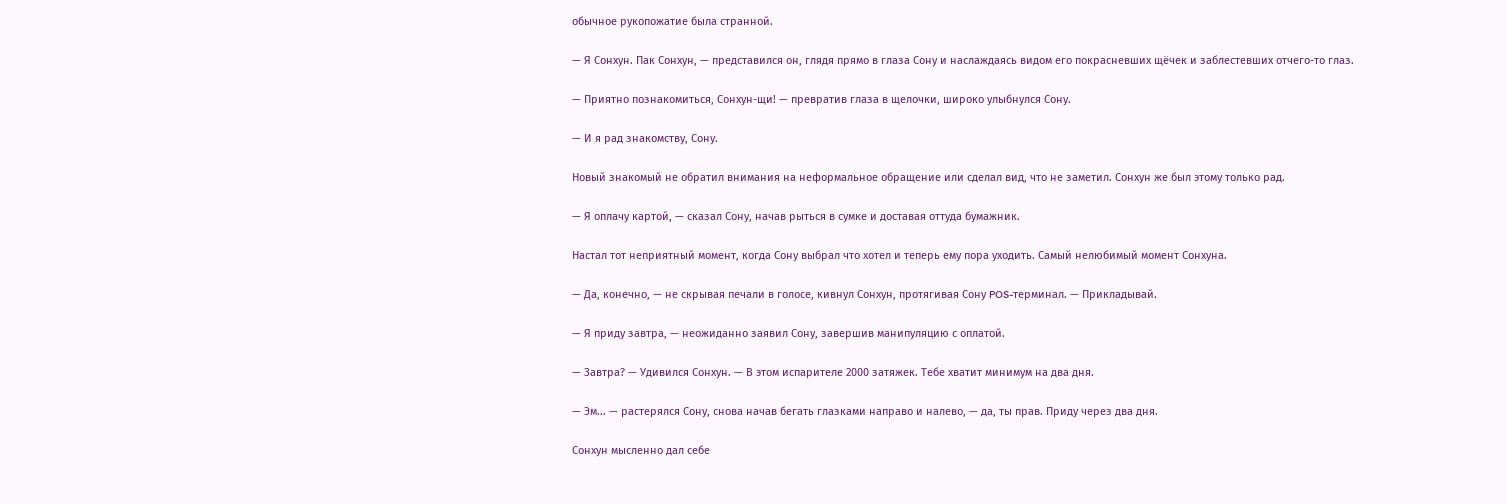обычное рукопожатие была странной.

— Я Сонхун. Пак Сонхун, — представился он, глядя прямо в глаза Сону и наслаждаясь видом его покрасневших щёчек и заблестевших отчего-то глаз.

— Приятно познакомиться, Сонхун-щи! — превратив глаза в щелочки, широко улыбнулся Сону.

— И я рад знакомству, Сону.

Новый знакомый не обратил внимания на неформальное обращение или сделал вид, что не заметил. Сонхун же был этому только рад.

— Я оплачу картой, — сказал Сону, начав рыться в сумке и доставая оттуда бумажник.

Настал тот неприятный момент, когда Сону выбрал что хотел и теперь ему пора уходить. Самый нелюбимый момент Сонхуна.

— Да, конечно, — не скрывая печали в голосе, кивнул Сонхун, протягивая Сону POS-терминал. — Прикладывай.

— Я приду завтра, — неожиданно заявил Сону, завершив манипуляцию с оплатой.

— Завтра? — Удивился Сонхун. — В этом испарителе 2000 затяжек. Тебе хватит минимум на два дня.

— Эм... — растерялся Сону, снова начав бегать глазками направо и налево, — да, ты прав. Приду через два дня.

Сонхун мысленно дал себе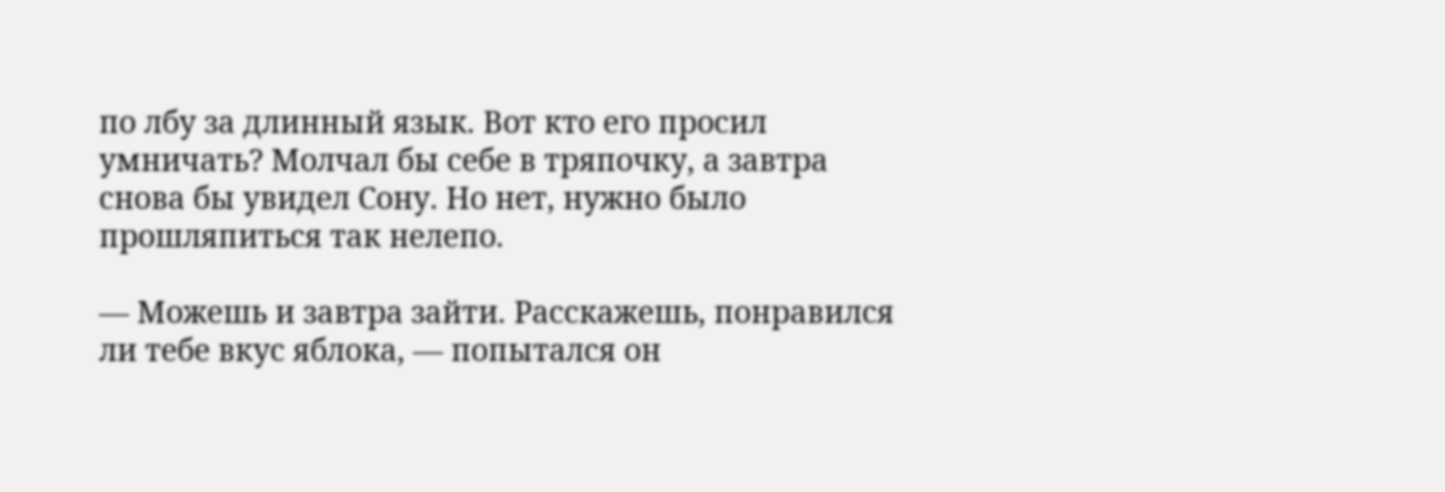по лбу за длинный язык. Вот кто его просил умничать? Молчал бы себе в тряпочку, а завтра снова бы увидел Сону. Но нет, нужно было прошляпиться так нелепо.

— Можешь и завтра зайти. Расскажешь, понравился ли тебе вкус яблока, — попытался он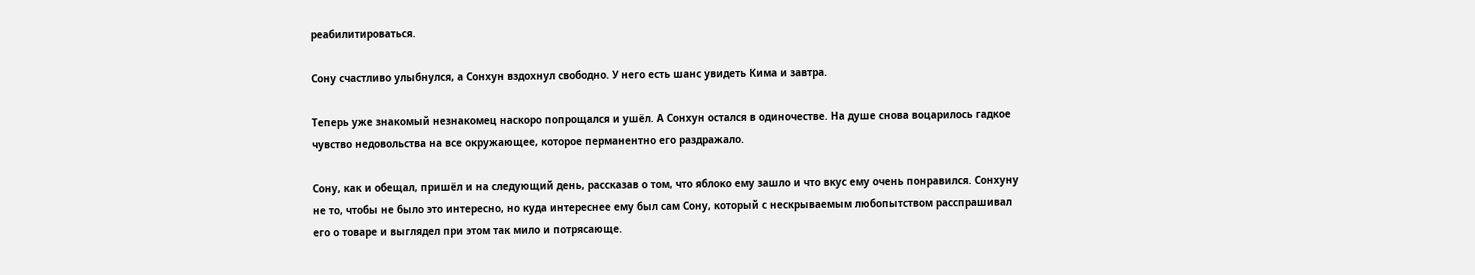реабилитироваться.

Сону счастливо улыбнулся, а Сонхун вздохнул свободно. У него есть шанс увидеть Кима и завтра.

Теперь уже знакомый незнакомец наскоро попрощался и ушёл. А Сонхун остался в одиночестве. На душе снова воцарилось гадкое чувство недовольства на все окружающее, которое перманентно его раздражало.

Сону, как и обещал, пришёл и на следующий день, рассказав о том, что яблоко ему зашло и что вкус ему очень понравился. Сонхуну не то, чтобы не было это интересно, но куда интереснее ему был сам Сону, который с нескрываемым любопытством расспрашивал его о товаре и выглядел при этом так мило и потрясающе.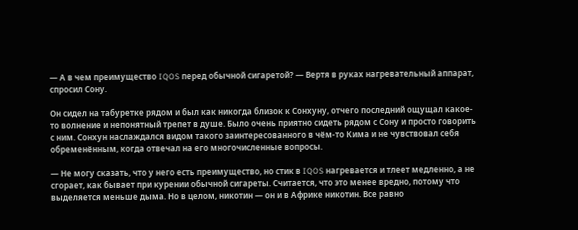— А в чем преимущество IQOS перед обычной сигаретой? — Вертя в руках нагревательный аппарат, спросил Сону.

Он сидел на табуретке рядом и был как никогда близок к Сонхуну, отчего последний ощущал какое-то волнение и непонятный трепет в душе. Было очень приятно сидеть рядом с Сону и просто говорить с ним. Сонхун наслаждался видом такого заинтересованного в чём-то Кима и не чувствовал себя обременённым, когда отвечал на его многочисленные вопросы.

— Не могу сказать, что у него есть преимущество, но стик в IQOS нагревается и тлеет медленно, а не сгорает, как бывает при курении обычной сигареты. Считается, что это менее вредно, потому что выделяется меньше дыма. Но в целом, никотин — он и в Африке никотин. Все равно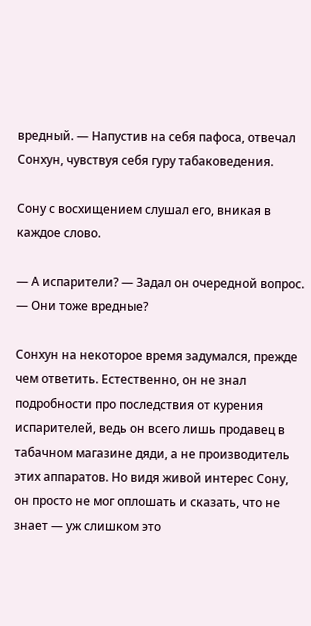вредный. — Напустив на себя пафоса, отвечал Сонхун, чувствуя себя гуру табаковедения.

Сону с восхищением слушал его, вникая в каждое слово.

— А испарители? — Задал он очередной вопрос. — Они тоже вредные?

Сонхун на некоторое время задумался, прежде чем ответить. Естественно, он не знал подробности про последствия от курения испарителей, ведь он всего лишь продавец в табачном магазине дяди, а не производитель этих аппаратов. Но видя живой интерес Сону, он просто не мог оплошать и сказать, что не знает — уж слишком это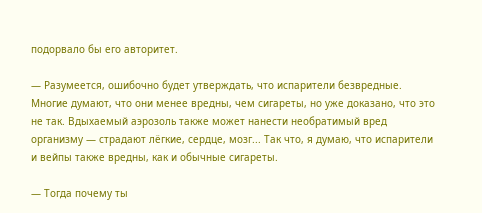подорвало бы его авторитет.

— Разумеется, ошибочно будет утверждать, что испарители безвредные. Многие думают, что они менее вредны, чем сигареты, но уже доказано, что это не так. Вдыхаемый аэрозоль также может нанести необратимый вред организму — страдают лёгкие, сердце, мозг... Так что, я думаю, что испарители и вейпы также вредны, как и обычные сигареты.

— Тогда почему ты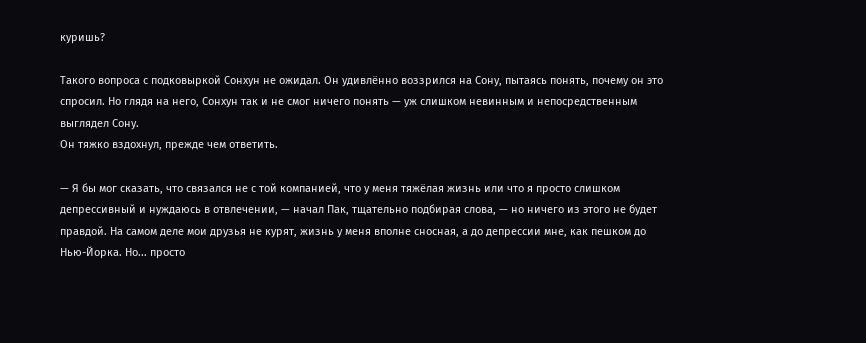куришь?

Такого вопроса с подковыркой Сонхун не ожидал. Он удивлённо воззрился на Сону, пытаясь понять, почему он это спросил. Но глядя на него, Сонхун так и не смог ничего понять — уж слишком невинным и непосредственным выглядел Сону.
Он тяжко вздохнул, прежде чем ответить.

— Я бы мог сказать, что связался не с той компанией, что у меня тяжёлая жизнь или что я просто слишком депрессивный и нуждаюсь в отвлечении, — начал Пак, тщательно подбирая слова, — но ничего из этого не будет правдой. На самом деле мои друзья не курят, жизнь у меня вполне сносная, а до депрессии мне, как пешком до Нью-Йорка. Но... просто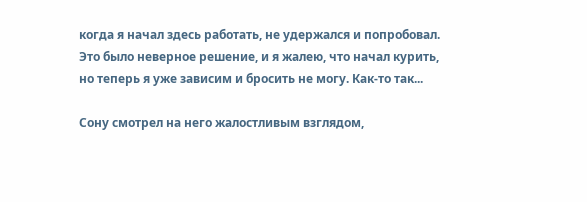когда я начал здесь работать, не удержался и попробовал. Это было неверное решение, и я жалею, что начал курить, но теперь я уже зависим и бросить не могу. Как-то так...

Сону смотрел на него жалостливым взглядом,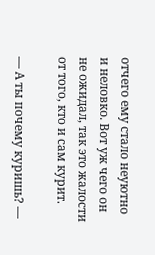отчего ему стало неуютно и неловко. Вот уж чего он не ожидал, так это жалости от того, кто и сам курит.

— А ты почему куришь? —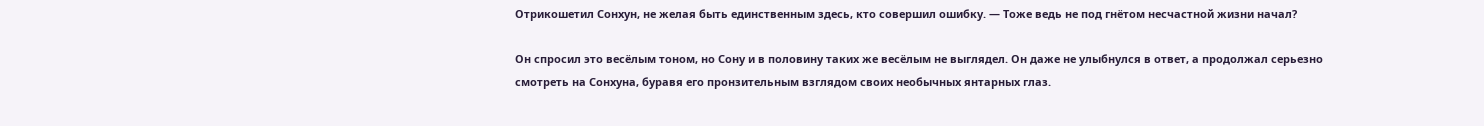Отрикошетил Сонхун, не желая быть единственным здесь, кто совершил ошибку. — Тоже ведь не под гнётом несчастной жизни начал?

Он спросил это весёлым тоном, но Сону и в половину таких же весёлым не выглядел. Он даже не улыбнулся в ответ, а продолжал серьезно смотреть на Сонхуна, буравя его пронзительным взглядом своих необычных янтарных глаз.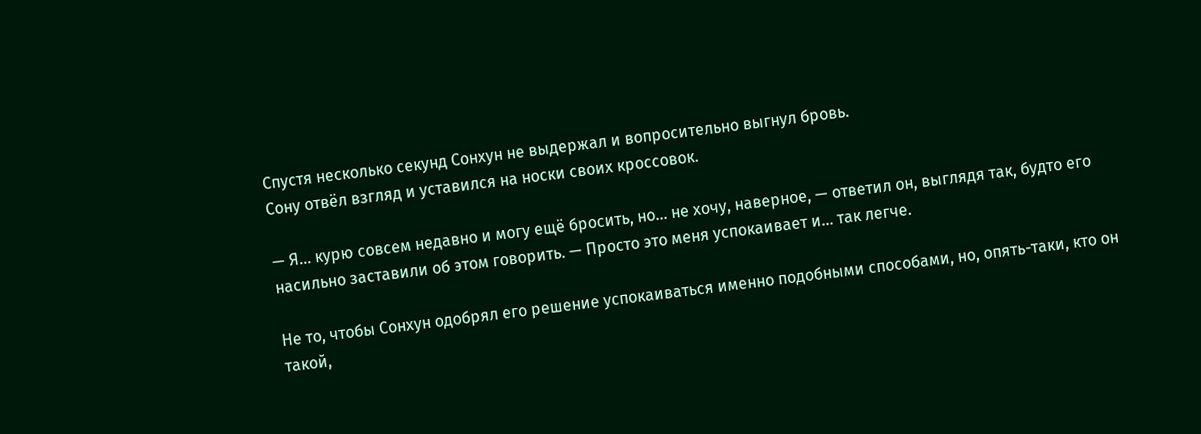Спустя несколько секунд Сонхун не выдержал и вопросительно выгнул бровь.
Сону отвёл взгляд и уставился на носки своих кроссовок.

— Я... курю совсем недавно и могу ещё бросить, но... не хочу, наверное, — ответил он, выглядя так, будто его насильно заставили об этом говорить. — Просто это меня успокаивает и... так легче.

Не то, чтобы Сонхун одобрял его решение успокаиваться именно подобными способами, но, опять-таки, кто он такой,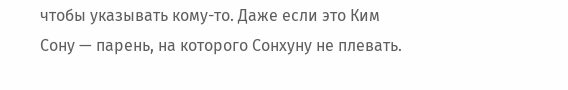чтобы указывать кому-то. Даже если это Ким Сону — парень, на которого Сонхуну не плевать.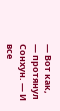— Вот как, — протянул Сонхун. — И все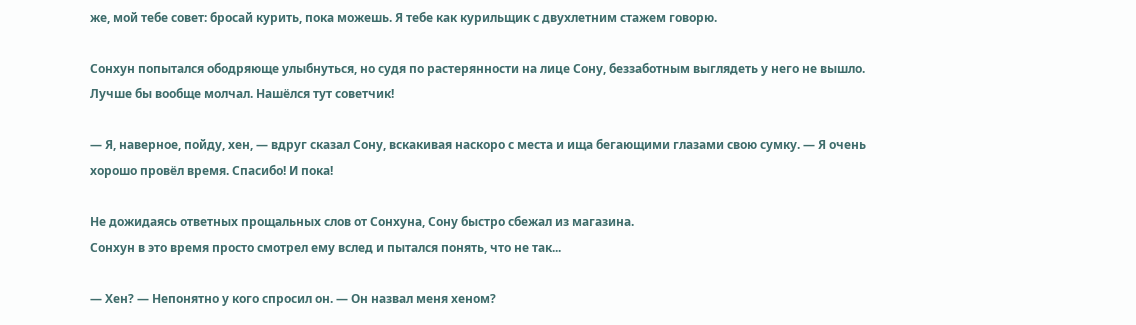же, мой тебе совет: бросай курить, пока можешь. Я тебе как курильщик с двухлетним стажем говорю.

Сонхун попытался ободряюще улыбнуться, но судя по растерянности на лице Сону, беззаботным выглядеть у него не вышло. Лучше бы вообще молчал. Нашёлся тут советчик!

— Я, наверное, пойду, хен, — вдруг сказал Сону, вскакивая наскоро с места и ища бегающими глазами свою сумку. — Я очень хорошо провёл время. Спасибо! И пока!

Не дожидаясь ответных прощальных слов от Сонхуна, Сону быстро сбежал из магазина.
Сонхун в это время просто смотрел ему вслед и пытался понять, что не так...

— Хен? — Непонятно у кого спросил он. — Он назвал меня хеном?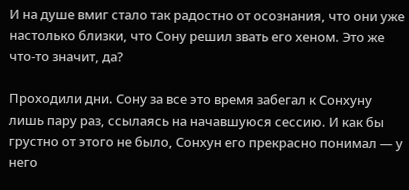И на душе вмиг стало так радостно от осознания, что они уже настолько близки, что Сону решил звать его хеном. Это же что-то значит, да?

Проходили дни. Сону за все это время забегал к Сонхуну лишь пару раз, ссылаясь на начавшуюся сессию. И как бы грустно от этого не было, Сонхун его прекрасно понимал — у него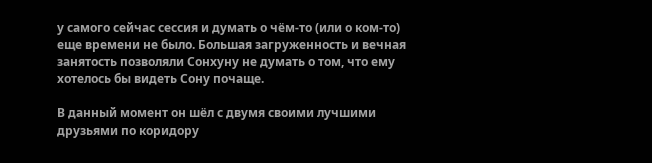у самого сейчас сессия и думать о чём-то (или о ком-то) еще времени не было. Большая загруженность и вечная занятость позволяли Сонхуну не думать о том, что ему хотелось бы видеть Сону почаще.

В данный момент он шёл с двумя своими лучшими друзьями по коридору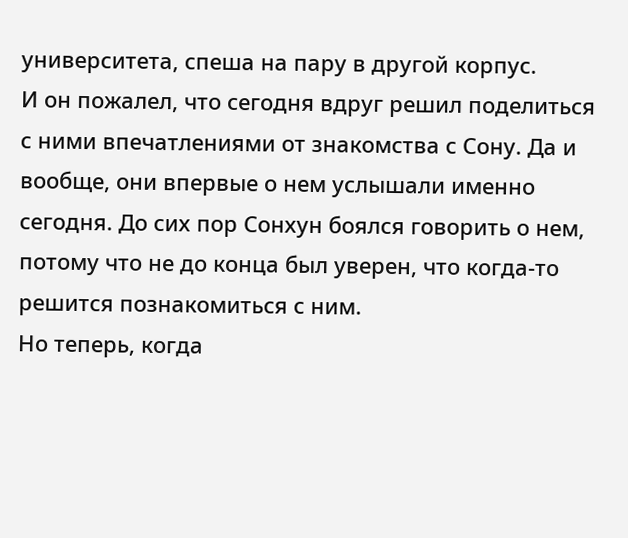университета, спеша на пару в другой корпус.
И он пожалел, что сегодня вдруг решил поделиться с ними впечатлениями от знакомства с Сону. Да и вообще, они впервые о нем услышали именно сегодня. До сих пор Сонхун боялся говорить о нем, потому что не до конца был уверен, что когда-то решится познакомиться с ним.
Но теперь, когда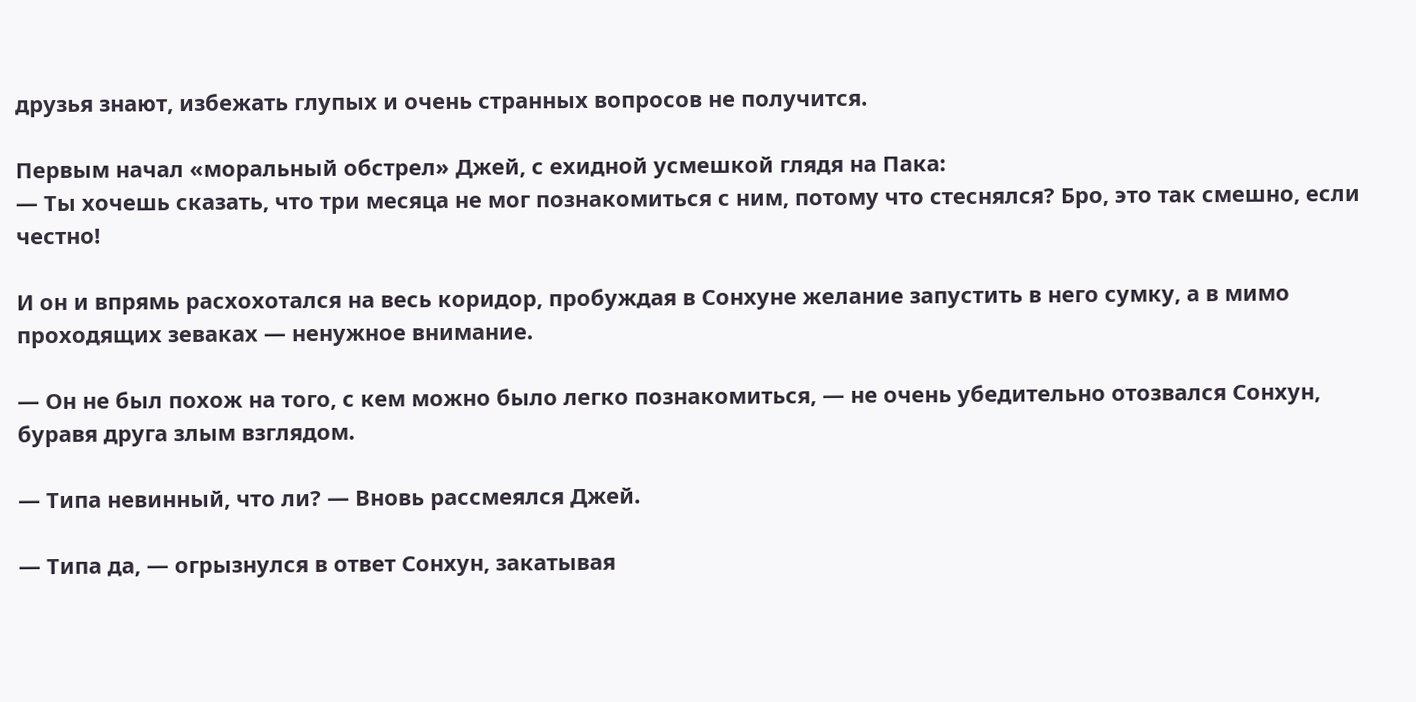друзья знают, избежать глупых и очень странных вопросов не получится.

Первым начал «моральный обстрел» Джей, с ехидной усмешкой глядя на Пака:
— Ты хочешь сказать, что три месяца не мог познакомиться с ним, потому что стеснялся? Бро, это так смешно, если честно!

И он и впрямь расхохотался на весь коридор, пробуждая в Сонхуне желание запустить в него сумку, а в мимо проходящих зеваках — ненужное внимание.

— Он не был похож на того, с кем можно было легко познакомиться, — не очень убедительно отозвался Сонхун, буравя друга злым взглядом.

— Типа невинный, что ли? — Вновь рассмеялся Джей.

— Типа да, — огрызнулся в ответ Сонхун, закатывая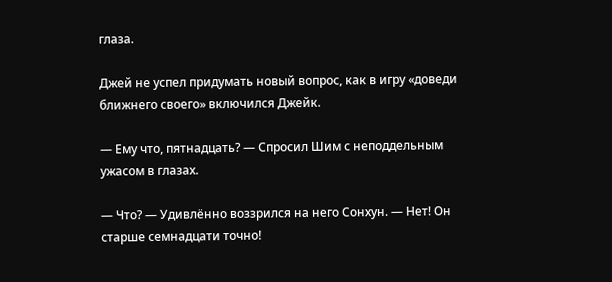глаза.

Джей не успел придумать новый вопрос, как в игру «доведи ближнего своего» включился Джейк.

— Ему что, пятнадцать? — Спросил Шим с неподдельным ужасом в глазах.

— Что? — Удивлённо воззрился на него Сонхун. — Нет! Он старше семнадцати точно!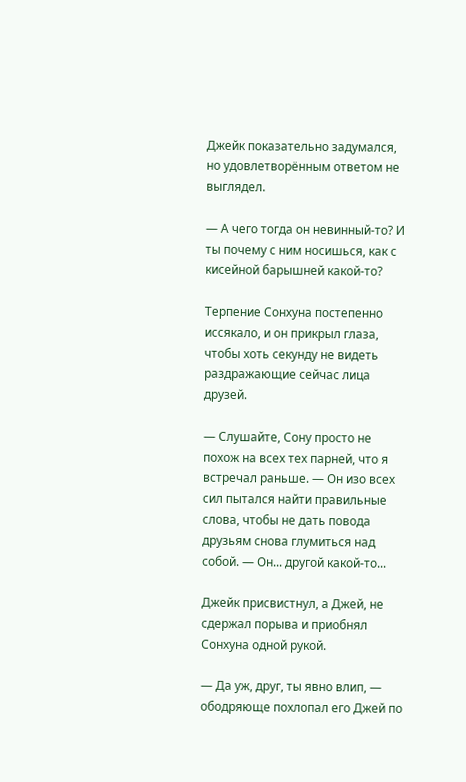Джейк показательно задумался, но удовлетворённым ответом не выглядел.

— А чего тогда он невинный-то? И ты почему с ним носишься, как с кисейной барышней какой-то?

Терпение Сонхуна постепенно иссякало, и он прикрыл глаза, чтобы хоть секунду не видеть раздражающие сейчас лица друзей.

— Слушайте, Сону просто не похож на всех тех парней, что я встречал раньше. — Он изо всех сил пытался найти правильные слова, чтобы не дать повода друзьям снова глумиться над собой. — Он... другой какой-то...

Джейк присвистнул, а Джей, не сдержал порыва и приобнял Сонхуна одной рукой.

— Да уж, друг, ты явно влип, — ободряюще похлопал его Джей по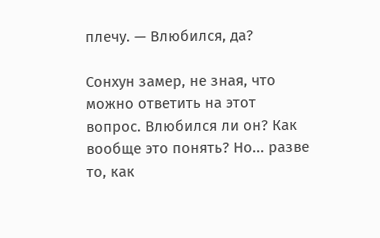плечу. — Влюбился, да?

Сонхун замер, не зная, что можно ответить на этот вопрос. Влюбился ли он? Как вообще это понять? Но... разве то, как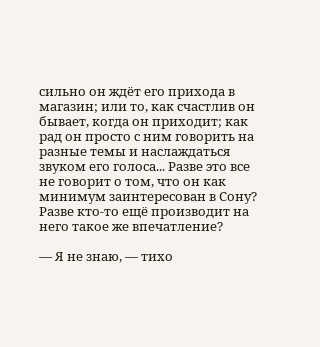сильно он ждёт его прихода в магазин; или то, как счастлив он бывает, когда он приходит; как рад он просто с ним говорить на разные темы и наслаждаться звуком его голоса... Разве это все не говорит о том, что он как минимум заинтересован в Сону? Разве кто-то ещё производит на него такое же впечатление?

— Я не знаю, — тихо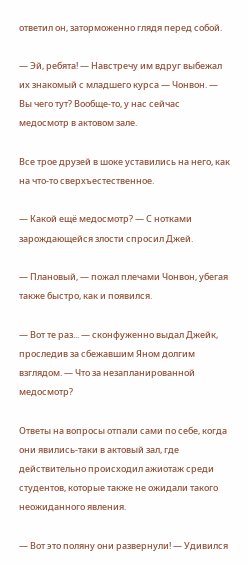ответил он, заторможенно глядя перед собой.

— Эй, ребята! — Навстречу им вдруг выбежал их знакомый с младшего курса — Чонвон. — Вы чего тут? Вообще-то, у нас сейчас медосмотр в актовом зале.

Все трое друзей в шоке уставились на него, как на что-то сверхъестественное.

— Какой ещё медосмотр? — С нотками зарождающейся злости спросил Джей.

— Плановый, — пожал плечами Чонвон, убегая также быстро, как и появился.

— Вот те раз... — сконфуженно выдал Джейк, проследив за сбежавшим Яном долгим взглядом. — Что за незапланированной медосмотр?

Ответы на вопросы отпали сами по себе, когда они явились-таки в актовый зал, где действительно происходил ажиотаж среди студентов, которые также не ожидали такого неожиданного явления.

— Вот это поляну они развернули! — Удивился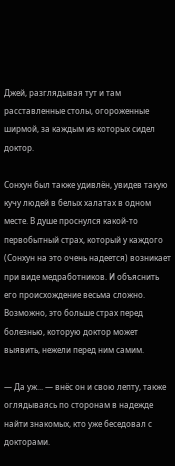Джей, разглядывая тут и там расставленные столы, огороженные ширмой, за каждым из которых сидел доктор.

Сонхун был также удивлён, увидев такую кучу людей в белых халатах в одном месте. В душе проснулся какой-то первобытный страх, который у каждого (Сонхун на это очень надеется) возникает при виде медработников. И объяснить его происхождение весьма сложно. Возможно, это больше страх перед болезнью, которую доктор может выявить, нежели перед ним самим.

— Да уж... — внёс он и свою лепту, также оглядываясь по сторонам в надежде найти знакомых, кто уже беседовал с докторами.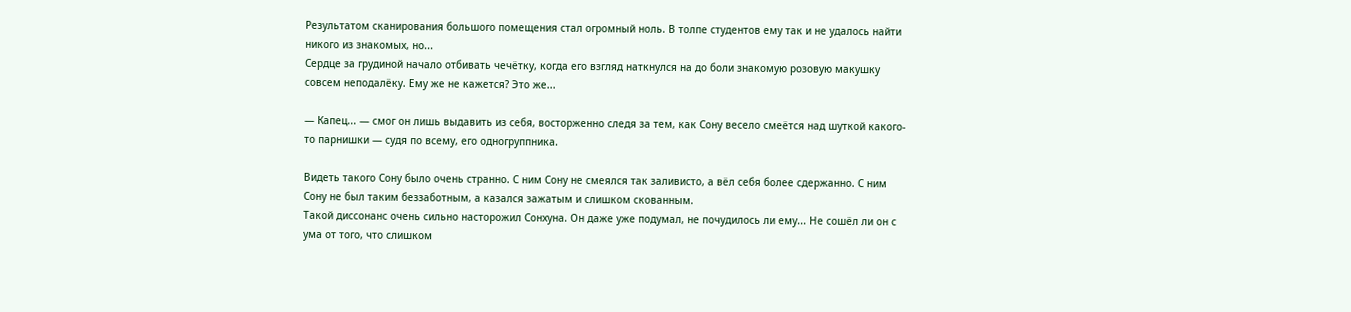Результатом сканирования большого помещения стал огромный ноль. В толпе студентов ему так и не удалось найти никого из знакомых, но...
Сердце за грудиной начало отбивать чечётку, когда его взгляд наткнулся на до боли знакомую розовую макушку совсем неподалёку. Ему же не кажется? Это же...

— Капец... — смог он лишь выдавить из себя, восторженно следя за тем, как Сону весело смеётся над шуткой какого-то парнишки — судя по всему, его одногруппника.

Видеть такого Сону было очень странно. С ним Сону не смеялся так заливисто, а вёл себя более сдержанно. С ним Сону не был таким беззаботным, а казался зажатым и слишком скованным.
Такой диссонанс очень сильно насторожил Сонхуна. Он даже уже подумал, не почудилось ли ему... Не сошёл ли он с ума от того, что слишком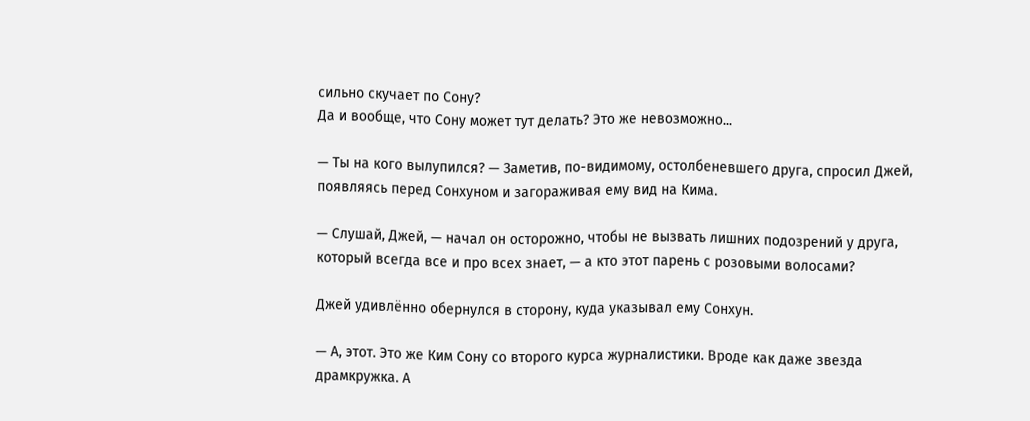сильно скучает по Сону?
Да и вообще, что Сону может тут делать? Это же невозможно...

— Ты на кого вылупился? — Заметив, по-видимому, остолбеневшего друга, спросил Джей, появляясь перед Сонхуном и загораживая ему вид на Кима.

— Слушай, Джей, — начал он осторожно, чтобы не вызвать лишних подозрений у друга, который всегда все и про всех знает, — а кто этот парень с розовыми волосами?

Джей удивлённо обернулся в сторону, куда указывал ему Сонхун.

— А, этот. Это же Ким Сону со второго курса журналистики. Вроде как даже звезда драмкружка. А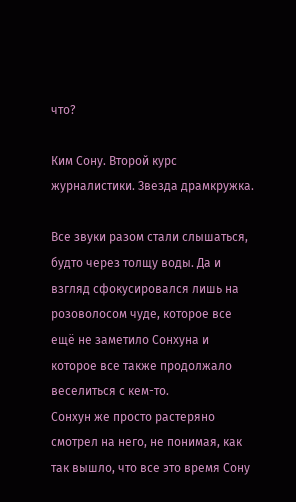что?

Ким Сону. Второй курс журналистики. Звезда драмкружка.

Все звуки разом стали слышаться, будто через толщу воды. Да и взгляд сфокусировался лишь на розоволосом чуде, которое все ещё не заметило Сонхуна и которое все также продолжало веселиться с кем-то.
Сонхун же просто растеряно смотрел на него, не понимая, как так вышло, что все это время Сону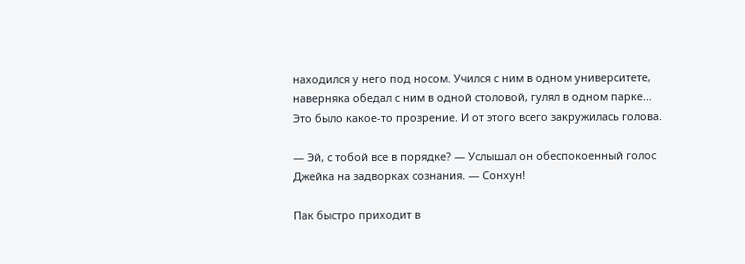находился у него под носом. Учился с ним в одном университете, наверняка обедал с ним в одной столовой, гулял в одном парке...
Это было какое-то прозрение. И от этого всего закружилась голова.

— Эй, с тобой все в порядке? — Услышал он обеспокоенный голос Джейка на задворках сознания. — Сонхун!

Пак быстро приходит в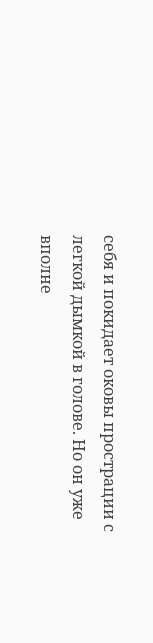себя и покидает оковы прострации с легкой дымкой в голове. Но он уже вполне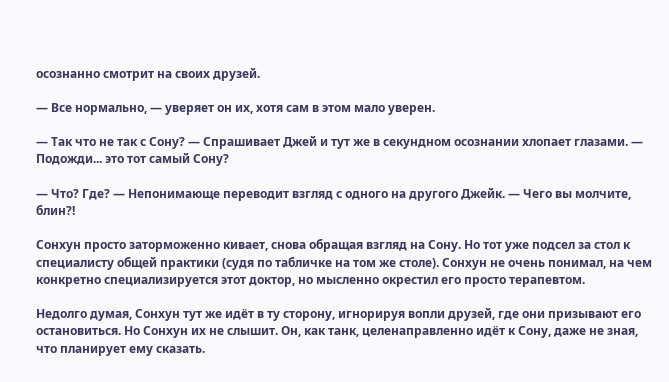осознанно смотрит на своих друзей.

— Все нормально, — уверяет он их, хотя сам в этом мало уверен.

— Так что не так с Сону? — Спрашивает Джей и тут же в секундном осознании хлопает глазами. — Подожди... это тот самый Сону?

— Что? Где? — Непонимающе переводит взгляд с одного на другого Джейк. — Чего вы молчите, блин?!

Сонхун просто заторможенно кивает, снова обращая взгляд на Сону. Но тот уже подсел за стол к специалисту общей практики (судя по табличке на том же столе). Сонхун не очень понимал, на чем конкретно специализируется этот доктор, но мысленно окрестил его просто терапевтом.

Недолго думая, Сонхун тут же идёт в ту сторону, игнорируя вопли друзей, где они призывают его остановиться. Но Сонхун их не слышит. Он, как танк, целенаправленно идёт к Сону, даже не зная, что планирует ему сказать.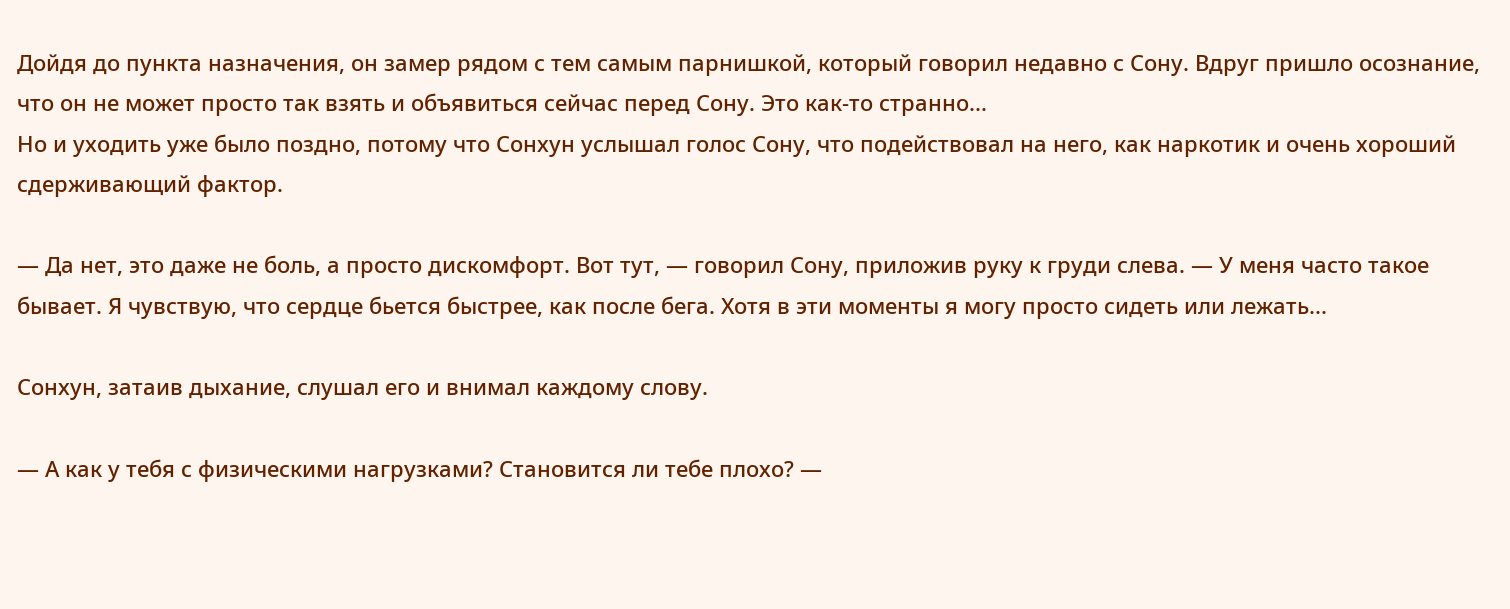Дойдя до пункта назначения, он замер рядом с тем самым парнишкой, который говорил недавно с Сону. Вдруг пришло осознание, что он не может просто так взять и объявиться сейчас перед Сону. Это как-то странно...
Но и уходить уже было поздно, потому что Сонхун услышал голос Сону, что подействовал на него, как наркотик и очень хороший сдерживающий фактор.

— Да нет, это даже не боль, а просто дискомфорт. Вот тут, — говорил Сону, приложив руку к груди слева. — У меня часто такое бывает. Я чувствую, что сердце бьется быстрее, как после бега. Хотя в эти моменты я могу просто сидеть или лежать...

Сонхун, затаив дыхание, слушал его и внимал каждому слову.

— А как у тебя с физическими нагрузками? Становится ли тебе плохо? —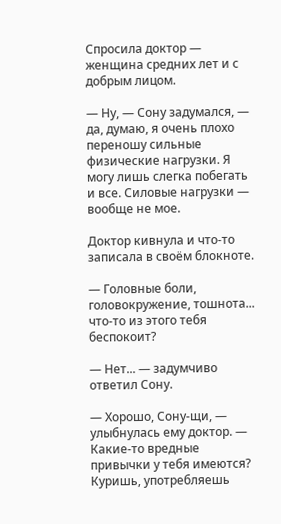Спросила доктор — женщина средних лет и с добрым лицом.

— Ну, — Сону задумался, — да, думаю, я очень плохо переношу сильные физические нагрузки. Я могу лишь слегка побегать и все. Силовые нагрузки — вообще не мое.

Доктор кивнула и что-то записала в своём блокноте.

— Головные боли, головокружение, тошнота... что-то из этого тебя беспокоит?

— Нет... — задумчиво ответил Сону.

— Хорошо, Сону-щи, — улыбнулась ему доктор. — Какие-то вредные привычки у тебя имеются? Куришь, употребляешь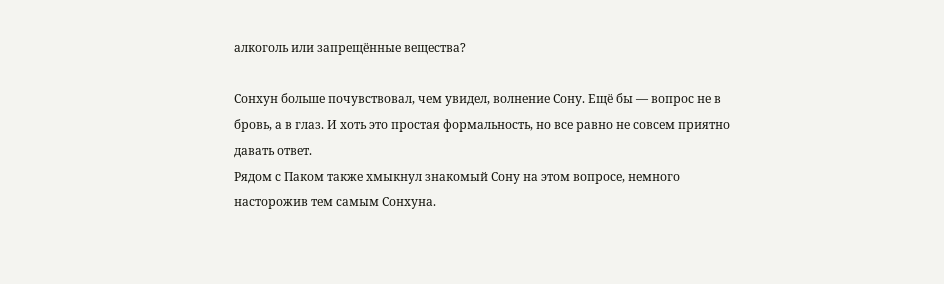алкоголь или запрещённые вещества?

Сонхун больше почувствовал, чем увидел, волнение Сону. Ещё бы — вопрос не в бровь, а в глаз. И хоть это простая формальность, но все равно не совсем приятно давать ответ.
Рядом с Паком также хмыкнул знакомый Сону на этом вопросе, немного насторожив тем самым Сонхуна.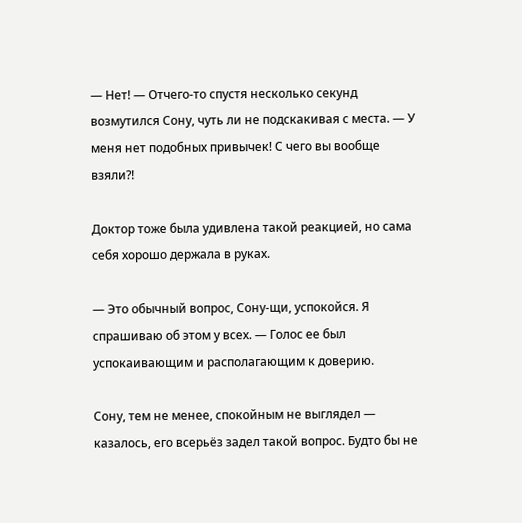— Нет! — Отчего-то спустя несколько секунд возмутился Сону, чуть ли не подскакивая с места. — У меня нет подобных привычек! С чего вы вообще взяли?!

Доктор тоже была удивлена такой реакцией, но сама себя хорошо держала в руках.

— Это обычный вопрос, Сону-щи, успокойся. Я спрашиваю об этом у всех. — Голос ее был успокаивающим и располагающим к доверию.

Сону, тем не менее, спокойным не выглядел — казалось, его всерьёз задел такой вопрос. Будто бы не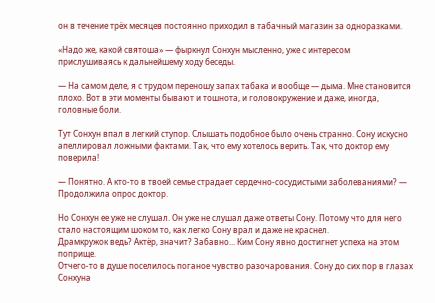он в течение трёх месяцев постоянно приходил в табачный магазин за одноразками.

«Надо же, какой святоша» — фыркнул Сонхун мысленно, уже с интересом прислушиваясь к дальнейшему ходу беседы.

— На самом деле, я с трудом переношу запах табака и вообще — дыма. Мне становится плохо. Вот в эти моменты бывают и тошнота, и головокружение и даже, иногда, головные боли.

Тут Сонхун впал в легкий ступор. Слышать подобное было очень странно. Сону искусно апеллировал ложными фактами. Так, что ему хотелось верить. Так, что доктор ему поверила!

— Понятно. А кто-то в твоей семье страдает сердечно-сосудистыми заболеваниями? — Продолжила опрос доктор.

Но Сонхун ее уже не слушал. Он уже не слушал даже ответы Сону. Потому что для него стало настоящим шоком то, как легко Сону врал и даже не краснел.
Драмкружок ведь? Актёр, значит? Забавно... Ким Сону явно достигнет успеха на этом поприще.
Отчего-то в душе поселилось поганое чувство разочарования. Сону до сих пор в глазах Сонхуна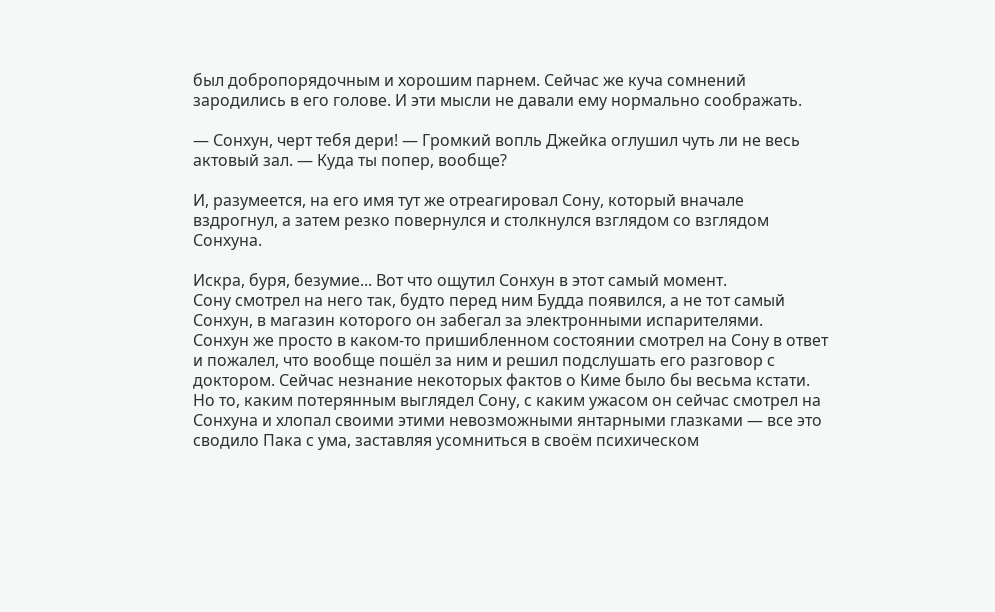был добропорядочным и хорошим парнем. Сейчас же куча сомнений зародились в его голове. И эти мысли не давали ему нормально соображать.

— Сонхун, черт тебя дери! — Громкий вопль Джейка оглушил чуть ли не весь актовый зал. — Куда ты попер, вообще?

И, разумеется, на его имя тут же отреагировал Сону, который вначале вздрогнул, а затем резко повернулся и столкнулся взглядом со взглядом Сонхуна.

Искра, буря, безумие... Вот что ощутил Сонхун в этот самый момент.
Сону смотрел на него так, будто перед ним Будда появился, а не тот самый Сонхун, в магазин которого он забегал за электронными испарителями.
Сонхун же просто в каком-то пришибленном состоянии смотрел на Сону в ответ и пожалел, что вообще пошёл за ним и решил подслушать его разговор с доктором. Сейчас незнание некоторых фактов о Киме было бы весьма кстати. Но то, каким потерянным выглядел Сону, с каким ужасом он сейчас смотрел на Сонхуна и хлопал своими этими невозможными янтарными глазками — все это сводило Пака с ума, заставляя усомниться в своём психическом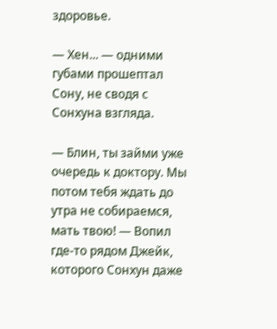здоровье.

— Хен... — одними губами прошептал Сону, не сводя с Сонхуна взгляда.

— Блин, ты займи уже очередь к доктору. Мы потом тебя ждать до утра не собираемся, мать твою! — Вопил где-то рядом Джейк, которого Сонхун даже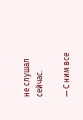не слушал сейчас.

— С ним все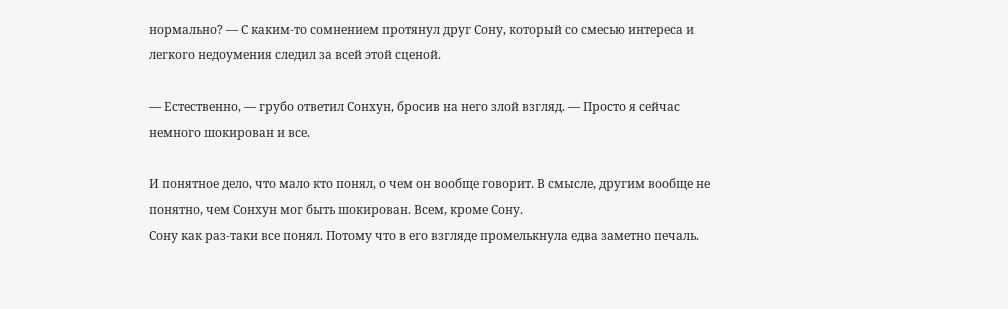нормально? — С каким-то сомнением протянул друг Сону, который со смесью интереса и легкого недоумения следил за всей этой сценой.

— Естественно, — грубо ответил Сонхун, бросив на него злой взгляд. — Просто я сейчас немного шокирован и все.

И понятное дело, что мало кто понял, о чем он вообще говорит. В смысле, другим вообще не понятно, чем Сонхун мог быть шокирован. Всем, кроме Сону.
Сону как раз-таки все понял. Потому что в его взгляде промелькнула едва заметно печаль.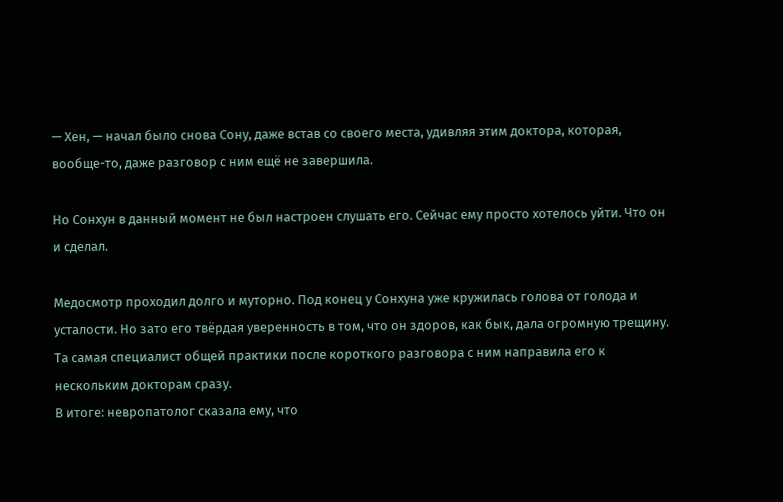— Хен, — начал было снова Сону, даже встав со своего места, удивляя этим доктора, которая, вообще-то, даже разговор с ним ещё не завершила.

Но Сонхун в данный момент не был настроен слушать его. Сейчас ему просто хотелось уйти. Что он и сделал.

Медосмотр проходил долго и муторно. Под конец у Сонхуна уже кружилась голова от голода и усталости. Но зато его твёрдая уверенность в том, что он здоров, как бык, дала огромную трещину.
Та самая специалист общей практики после короткого разговора с ним направила его к нескольким докторам сразу.
В итоге: невропатолог сказала ему, что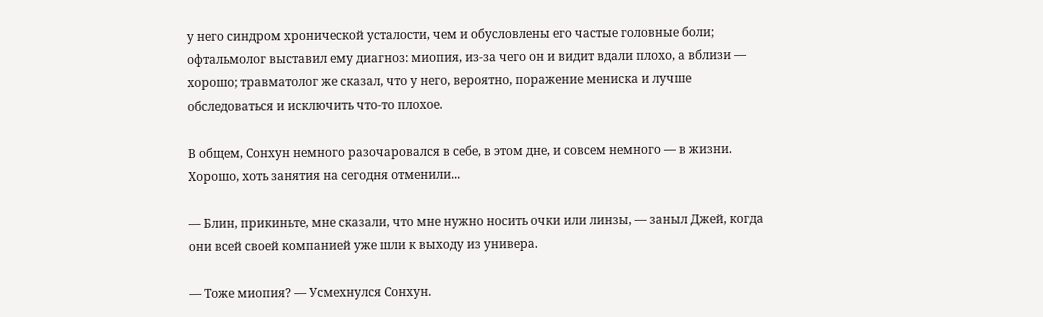у него синдром хронической усталости, чем и обусловлены его частые головные боли; офтальмолог выставил ему диагноз: миопия, из-за чего он и видит вдали плохо, а вблизи — хорошо; травматолог же сказал, что у него, вероятно, поражение мениска и лучше обследоваться и исключить что-то плохое.

В общем, Сонхун немного разочаровался в себе, в этом дне, и совсем немного — в жизни. Хорошо, хоть занятия на сегодня отменили...

— Блин, прикиньте, мне сказали, что мне нужно носить очки или линзы, — заныл Джей, когда они всей своей компанией уже шли к выходу из универа.

— Тоже миопия? — Усмехнулся Сонхун.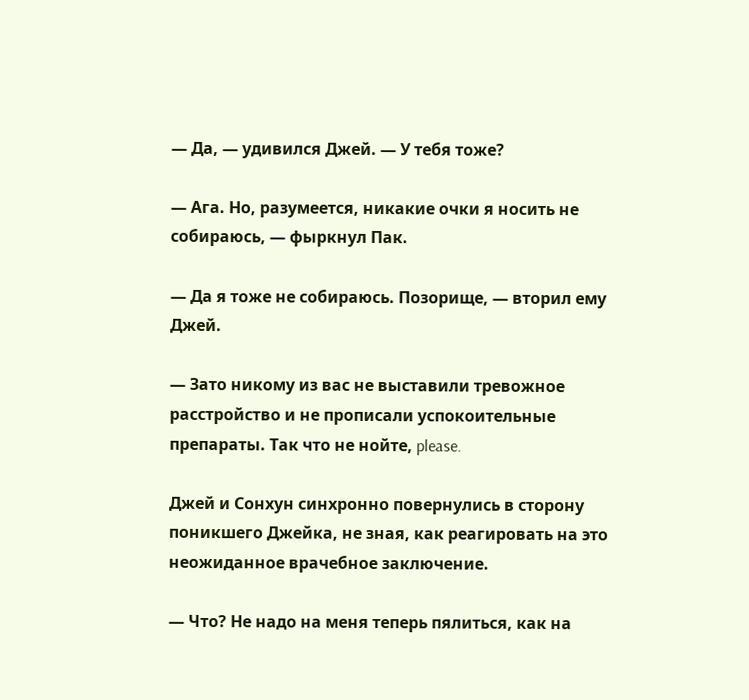— Да, — удивился Джей. — У тебя тоже?

— Ага. Но, разумеется, никакие очки я носить не собираюсь, — фыркнул Пак.

— Да я тоже не собираюсь. Позорище, — вторил ему Джей.

— Зато никому из вас не выставили тревожное расстройство и не прописали успокоительные препараты. Так что не нойте, please.

Джей и Сонхун синхронно повернулись в сторону поникшего Джейка, не зная, как реагировать на это неожиданное врачебное заключение.

— Что? Не надо на меня теперь пялиться, как на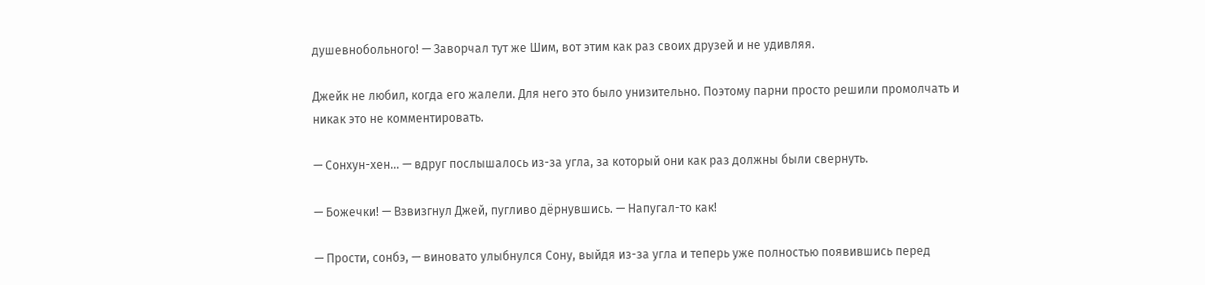душевнобольного! — Заворчал тут же Шим, вот этим как раз своих друзей и не удивляя.

Джейк не любил, когда его жалели. Для него это было унизительно. Поэтому парни просто решили промолчать и никак это не комментировать.

— Сонхун-хен... — вдруг послышалось из-за угла, за который они как раз должны были свернуть.

— Божечки! — Взвизгнул Джей, пугливо дёрнувшись. — Напугал-то как!

— Прости, сонбэ, — виновато улыбнулся Сону, выйдя из-за угла и теперь уже полностью появившись перед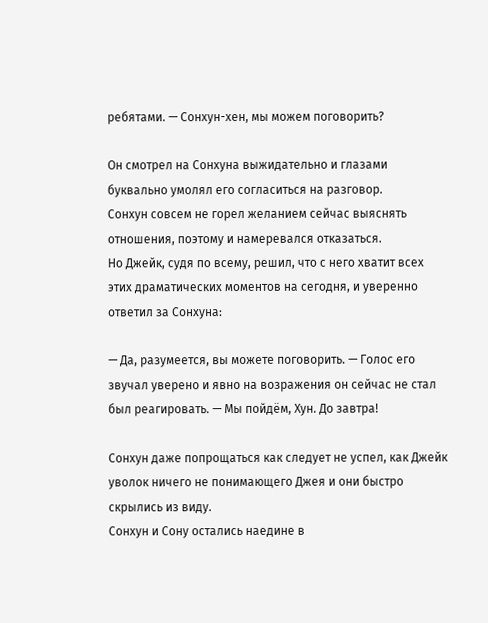ребятами. — Сонхун-хен, мы можем поговорить?

Он смотрел на Сонхуна выжидательно и глазами буквально умолял его согласиться на разговор.
Сонхун совсем не горел желанием сейчас выяснять отношения, поэтому и намеревался отказаться.
Но Джейк, судя по всему, решил, что с него хватит всех этих драматических моментов на сегодня, и уверенно ответил за Сонхуна:

— Да, разумеется, вы можете поговорить. — Голос его звучал уверено и явно на возражения он сейчас не стал был реагировать. — Мы пойдём, Хун. До завтра!

Сонхун даже попрощаться как следует не успел, как Джейк уволок ничего не понимающего Джея и они быстро скрылись из виду.
Сонхун и Сону остались наедине в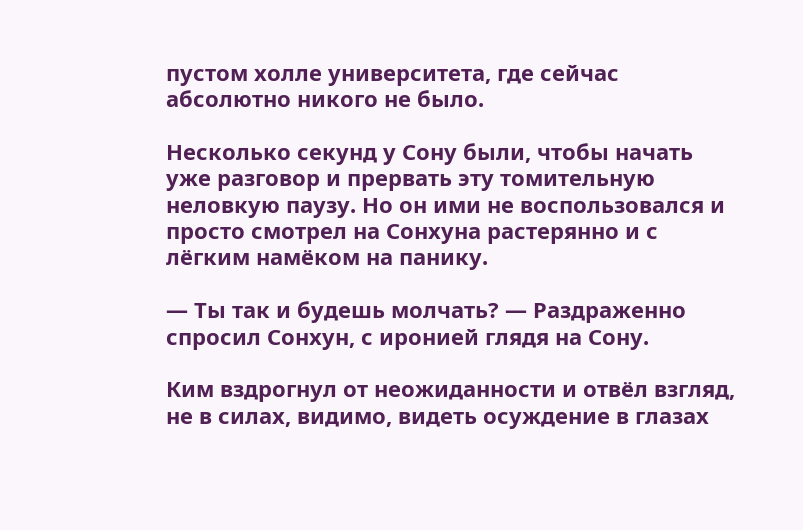пустом холле университета, где сейчас абсолютно никого не было.

Несколько секунд у Сону были, чтобы начать уже разговор и прервать эту томительную неловкую паузу. Но он ими не воспользовался и просто смотрел на Сонхуна растерянно и с лёгким намёком на панику.

— Ты так и будешь молчать? — Раздраженно спросил Сонхун, с иронией глядя на Сону.

Ким вздрогнул от неожиданности и отвёл взгляд, не в силах, видимо, видеть осуждение в глазах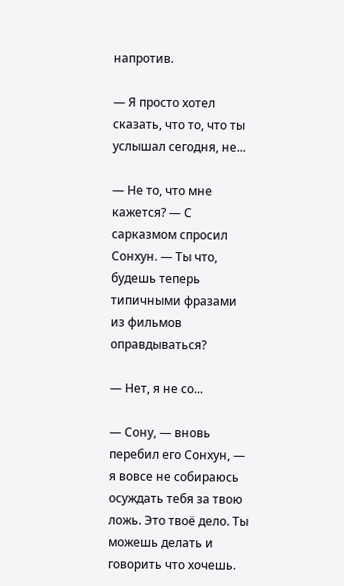напротив.

— Я просто хотел сказать, что то, что ты услышал сегодня, не...

— Не то, что мне кажется? — С сарказмом спросил Сонхун. — Ты что, будешь теперь типичными фразами из фильмов оправдываться?

— Нет, я не со...

— Сону, — вновь перебил его Сонхун, — я вовсе не собираюсь осуждать тебя за твою ложь. Это твоё дело. Ты можешь делать и говорить что хочешь.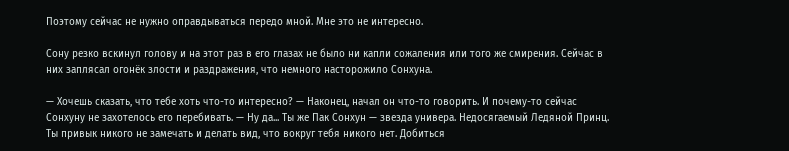Поэтому сейчас не нужно оправдываться передо мной. Мне это не интересно.

Сону резко вскинул голову и на этот раз в его глазах не было ни капли сожаления или того же смирения. Сейчас в них заплясал огонёк злости и раздражения, что немного насторожило Сонхуна.

— Хочешь сказать, что тебе хоть что-то интересно? — Наконец, начал он что-то говорить. И почему-то сейчас Сонхуну не захотелось его перебивать. — Ну да... Ты же Пак Сонхун — звезда универа. Недосягаемый Ледяной Принц. Ты привык никого не замечать и делать вид, что вокруг тебя никого нет. Добиться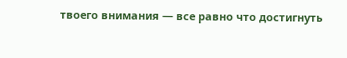твоего внимания — все равно что достигнуть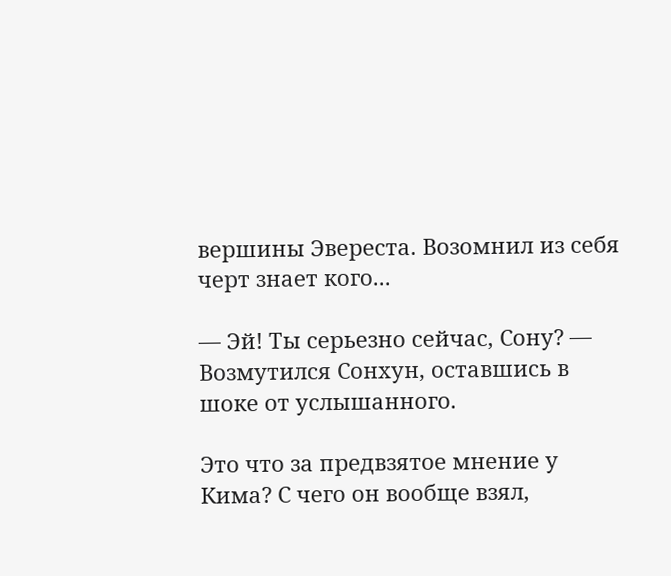вершины Эвереста. Возомнил из себя черт знает кого...

— Эй! Ты серьезно сейчас, Сону? — Возмутился Сонхун, оставшись в шоке от услышанного.

Это что за предвзятое мнение у Кима? С чего он вообще взял,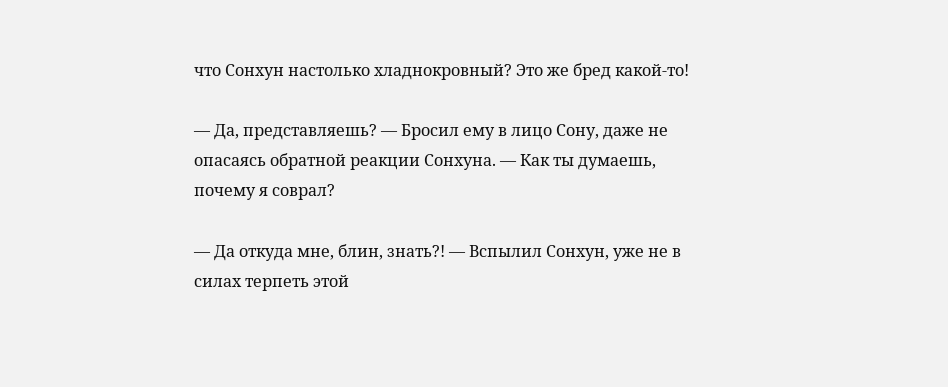что Сонхун настолько хладнокровный? Это же бред какой-то!

— Да, представляешь? — Бросил ему в лицо Сону, даже не опасаясь обратной реакции Сонхуна. — Как ты думаешь, почему я соврал?

— Да откуда мне, блин, знать?! — Вспылил Сонхун, уже не в силах терпеть этой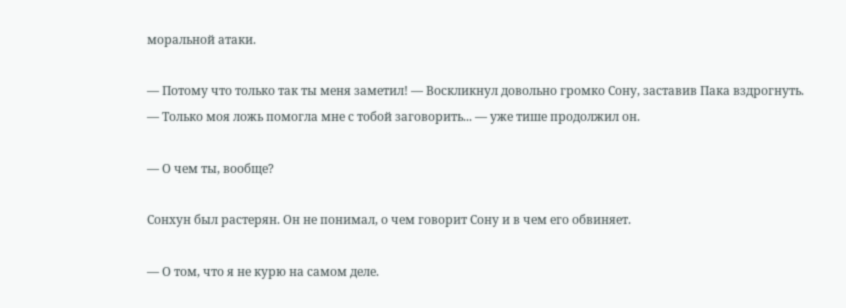моральной атаки.

— Потому что только так ты меня заметил! — Воскликнул довольно громко Сону, заставив Пака вздрогнуть. — Только моя ложь помогла мне с тобой заговорить... — уже тише продолжил он.

— О чем ты, вообще?

Сонхун был растерян. Он не понимал, о чем говорит Сону и в чем его обвиняет.

— О том, что я не курю на самом деле.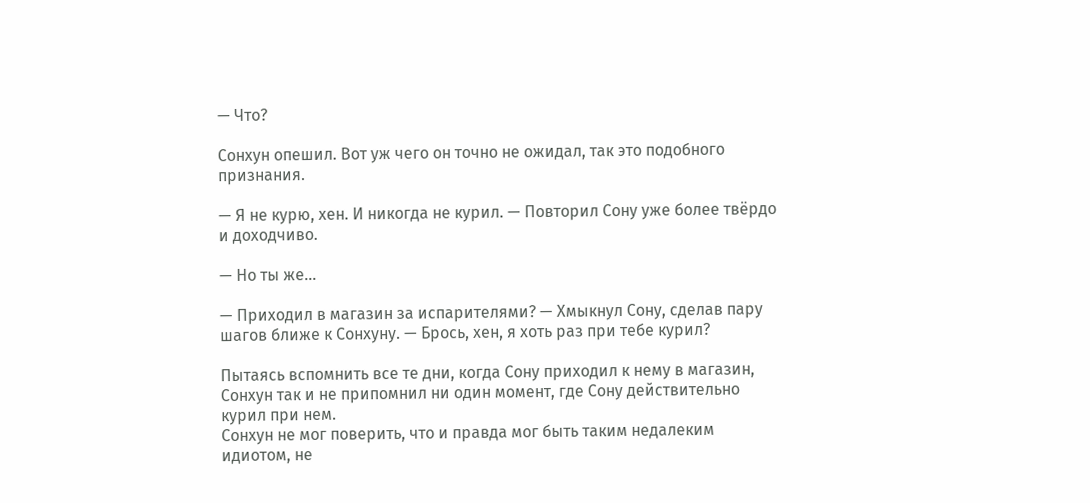— Что?

Сонхун опешил. Вот уж чего он точно не ожидал, так это подобного признания.

— Я не курю, хен. И никогда не курил. — Повторил Сону уже более твёрдо и доходчиво.

— Но ты же...

— Приходил в магазин за испарителями? — Хмыкнул Сону, сделав пару шагов ближе к Сонхуну. — Брось, хен, я хоть раз при тебе курил?

Пытаясь вспомнить все те дни, когда Сону приходил к нему в магазин, Сонхун так и не припомнил ни один момент, где Сону действительно курил при нем.
Сонхун не мог поверить, что и правда мог быть таким недалеким идиотом, не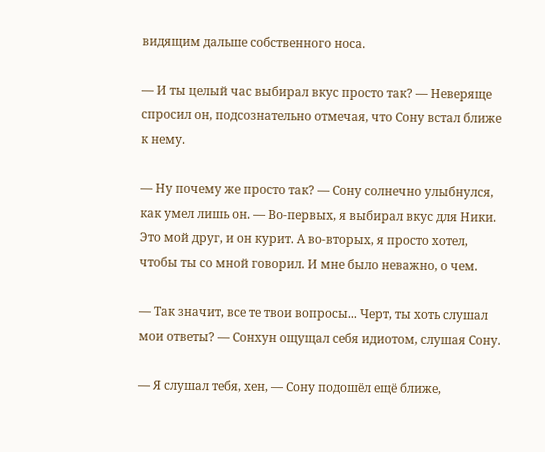видящим дальше собственного носа.

— И ты целый час выбирал вкус просто так? — Неверяще спросил он, подсознательно отмечая, что Сону встал ближе к нему.

— Ну почему же просто так? — Сону солнечно улыбнулся, как умел лишь он. — Во-первых, я выбирал вкус для Ники. Это мой друг, и он курит. А во-вторых, я просто хотел, чтобы ты со мной говорил. И мне было неважно, о чем.

— Так значит, все те твои вопросы... Черт, ты хоть слушал мои ответы? — Сонхун ощущал себя идиотом, слушая Сону.

— Я слушал тебя, хен, — Сону подошёл ещё ближе,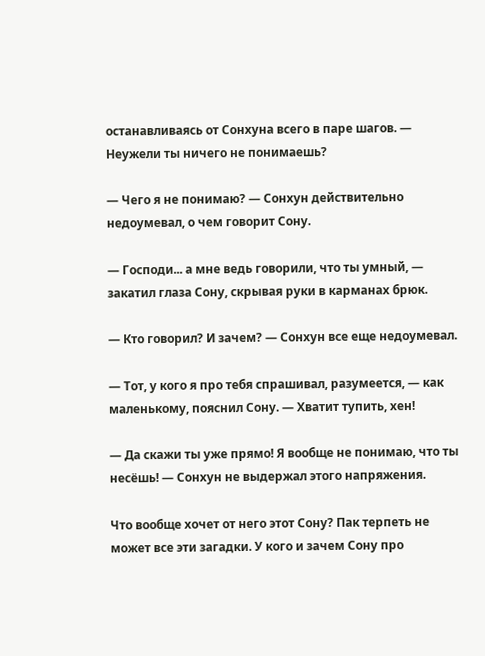останавливаясь от Сонхуна всего в паре шагов. — Неужели ты ничего не понимаешь?

— Чего я не понимаю? — Сонхун действительно недоумевал, о чем говорит Сону.

— Господи... а мне ведь говорили, что ты умный, — закатил глаза Сону, скрывая руки в карманах брюк.

— Кто говорил? И зачем? — Сонхун все еще недоумевал.

— Тот, у кого я про тебя спрашивал, разумеется, — как маленькому, пояснил Сону. — Хватит тупить, хен!

— Да скажи ты уже прямо! Я вообще не понимаю, что ты несёшь! — Сонхун не выдержал этого напряжения.

Что вообще хочет от него этот Сону? Пак терпеть не может все эти загадки. У кого и зачем Сону про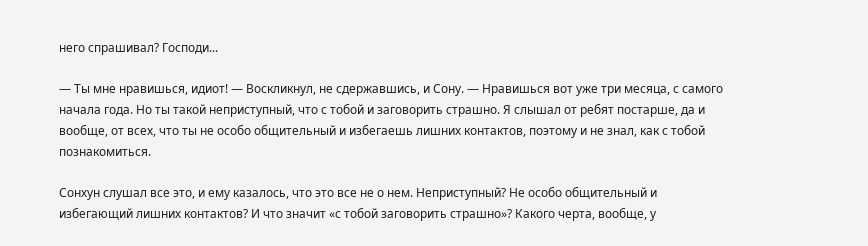него спрашивал? Господи...

— Ты мне нравишься, идиот! — Воскликнул, не сдержавшись, и Сону. — Нравишься вот уже три месяца, с самого начала года. Но ты такой неприступный, что с тобой и заговорить страшно. Я слышал от ребят постарше, да и вообще, от всех, что ты не особо общительный и избегаешь лишних контактов, поэтому и не знал, как с тобой познакомиться.

Сонхун слушал все это, и ему казалось, что это все не о нем. Неприступный? Не особо общительный и избегающий лишних контактов? И что значит «с тобой заговорить страшно»? Какого черта, вообще, у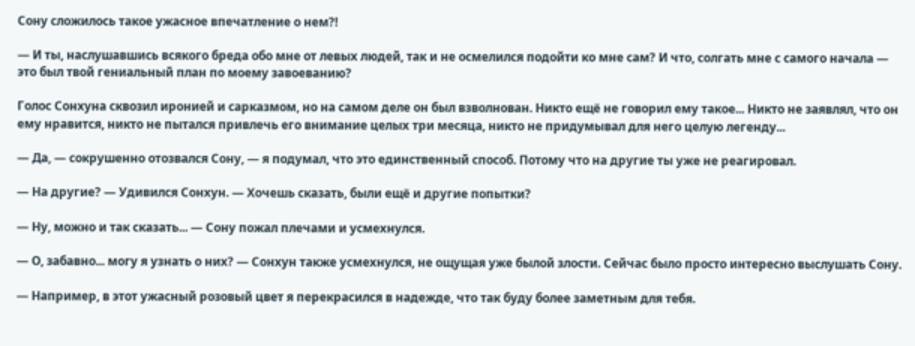Сону сложилось такое ужасное впечатление о нем?!

— И ты, наслушавшись всякого бреда обо мне от левых людей, так и не осмелился подойти ко мне сам? И что, солгать мне с самого начала — это был твой гениальный план по моему завоеванию?

Голос Сонхуна сквозил иронией и сарказмом, но на самом деле он был взволнован. Никто ещё не говорил ему такое... Никто не заявлял, что он ему нравится, никто не пытался привлечь его внимание целых три месяца, никто не придумывал для него целую легенду...

— Да, — сокрушенно отозвался Сону, — я подумал, что это единственный способ. Потому что на другие ты уже не реагировал.

— На другие? — Удивился Сонхун. — Хочешь сказать, были ещё и другие попытки?

— Ну, можно и так сказать... — Сону пожал плечами и усмехнулся.

— О, забавно... могу я узнать о них? — Сонхун также усмехнулся, не ощущая уже былой злости. Сейчас было просто интересно выслушать Сону.

— Например, в этот ужасный розовый цвет я перекрасился в надежде, что так буду более заметным для тебя.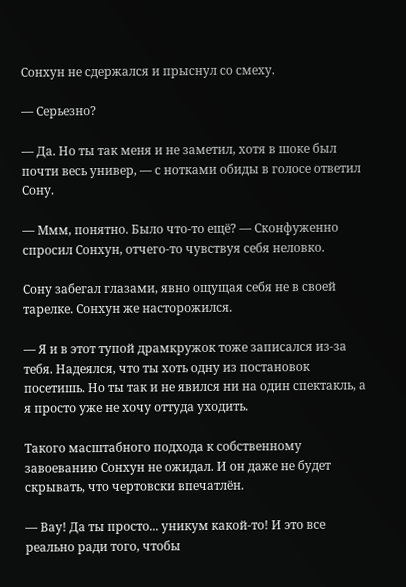Сонхун не сдержался и прыснул со смеху.

— Серьезно?

— Да. Но ты так меня и не заметил, хотя в шоке был почти весь универ, — с нотками обиды в голосе ответил Сону.

— Ммм, понятно. Было что-то ещё? — Сконфуженно спросил Сонхун, отчего-то чувствуя себя неловко.

Сону забегал глазами, явно ощущая себя не в своей тарелке. Сонхун же насторожился.

— Я и в этот тупой драмкружок тоже записался из-за тебя. Надеялся, что ты хоть одну из постановок посетишь. Но ты так и не явился ни на один спектакль, а я просто уже не хочу оттуда уходить.

Такого масштабного подхода к собственному завоеванию Сонхун не ожидал. И он даже не будет скрывать, что чертовски впечатлён.

— Вау! Да ты просто... уникум какой-то! И это все реально ради того, чтобы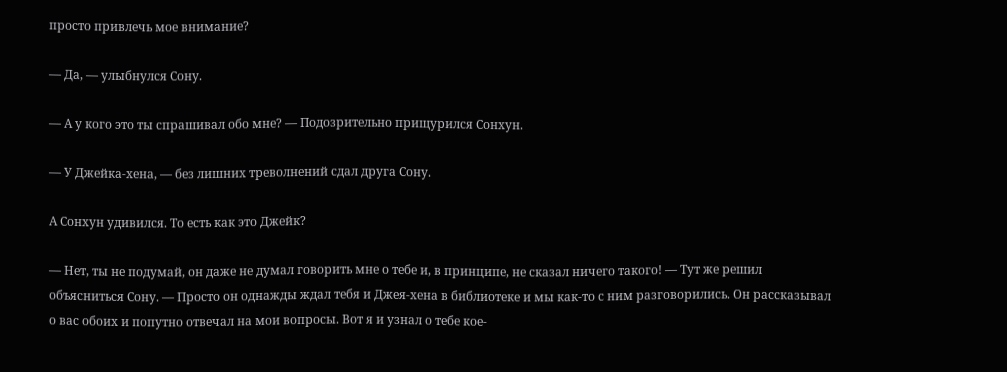просто привлечь мое внимание?

— Да, — улыбнулся Сону.

— А у кого это ты спрашивал обо мне? — Подозрительно прищурился Сонхун.

— У Джейка-хена, — без лишних треволнений сдал друга Сону.

А Сонхун удивился. То есть как это Джейк?

— Нет, ты не подумай, он даже не думал говорить мне о тебе и, в принципе, не сказал ничего такого! — Тут же решил объясниться Сону. — Просто он однажды ждал тебя и Джея-хена в библиотеке и мы как-то с ним разговорились. Он рассказывал о вас обоих и попутно отвечал на мои вопросы. Вот я и узнал о тебе кое-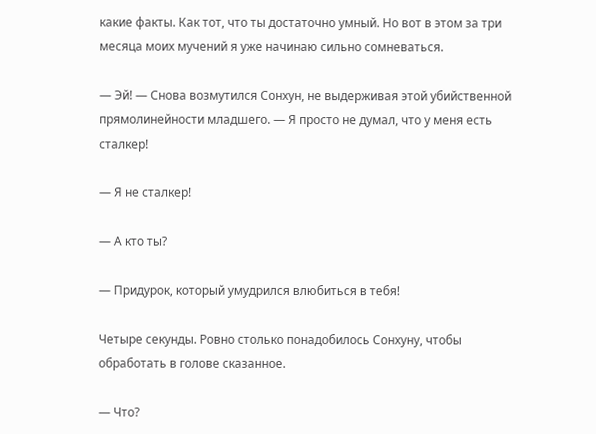какие факты. Как тот, что ты достаточно умный. Но вот в этом за три месяца моих мучений я уже начинаю сильно сомневаться.

— Эй! — Снова возмутился Сонхун, не выдерживая этой убийственной прямолинейности младшего. — Я просто не думал, что у меня есть сталкер!

— Я не сталкер!

— А кто ты?

— Придурок, который умудрился влюбиться в тебя!

Четыре секунды. Ровно столько понадобилось Сонхуну, чтобы обработать в голове сказанное.

— Что?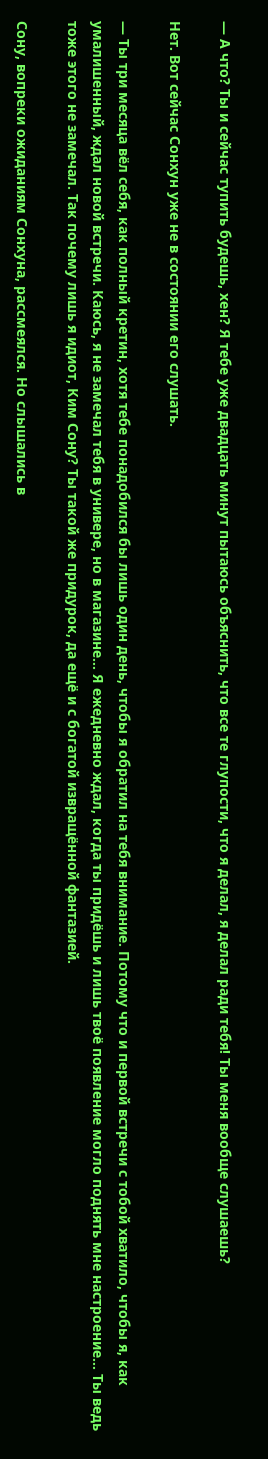— А что? Ты и сейчас тупить будешь, хен? Я тебе уже двадцать минут пытаюсь объяснить, что все те глупости, что я делал, я делал ради тебя! Ты меня вообще слушаешь?

Нет. Вот сейчас Сонхун уже не в состоянии его слушать.

— Ты три месяца вёл себя, как полный кретин, хотя тебе понадобился бы лишь один день, чтобы я обратил на тебя внимание. Потому что и первой встречи с тобой хватило, чтобы я, как умалишенный, ждал новой встречи. Каюсь, я не замечал тебя в универе, но в магазине... Я ежедневно ждал, когда ты придёшь и лишь твоё появление могло поднять мне настроение... Ты ведь тоже этого не замечал. Так почему лишь я идиот, Ким Сону? Ты такой же придурок, да ещё и с богатой извращённой фантазией.

Сону, вопреки ожиданиям Сонхуна, рассмеялся. Но слышались в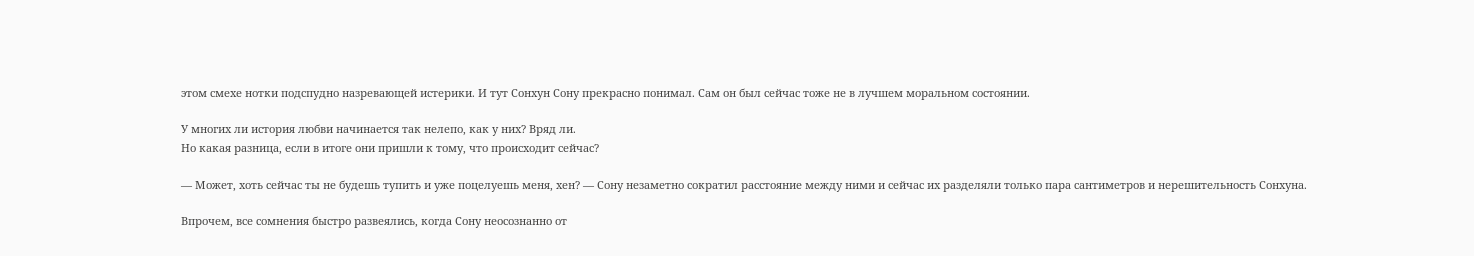этом смехе нотки подспудно назревающей истерики. И тут Сонхун Сону прекрасно понимал. Сам он был сейчас тоже не в лучшем моральном состоянии.

У многих ли история любви начинается так нелепо, как у них? Вряд ли.
Но какая разница, если в итоге они пришли к тому, что происходит сейчас?

— Может, хоть сейчас ты не будешь тупить и уже поцелуешь меня, хен? — Сону незаметно сократил расстояние между ними и сейчас их разделяли только пара сантиметров и нерешительность Сонхуна.

Впрочем, все сомнения быстро развеялись, когда Сону неосознанно от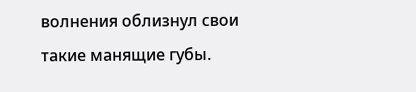волнения облизнул свои такие манящие губы.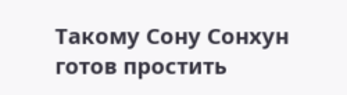Такому Сону Сонхун готов простить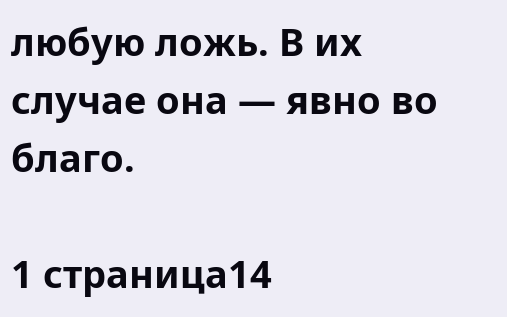любую ложь. В их случае она — явно во благо.

1 страница14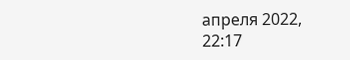апреля 2022, 22:17